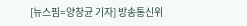[뉴스핌=양창균 기자] 방송통신위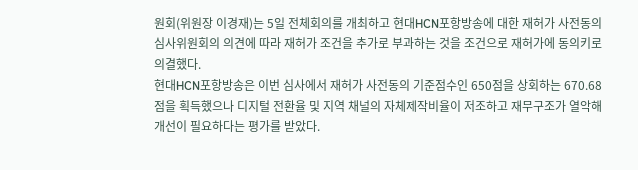원회(위원장 이경재)는 5일 전체회의를 개최하고 현대HCN포항방송에 대한 재허가 사전동의 심사위원회의 의견에 따라 재허가 조건을 추가로 부과하는 것을 조건으로 재허가에 동의키로 의결했다.
현대HCN포항방송은 이번 심사에서 재허가 사전동의 기준점수인 650점을 상회하는 670.68점을 획득했으나 디지털 전환율 및 지역 채널의 자체제작비율이 저조하고 재무구조가 열악해 개선이 필요하다는 평가를 받았다.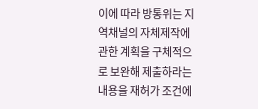이에 따라 방통위는 지역채널의 자체제작에 관한 계획을 구체적으로 보완해 제출하라는 내용을 재허가 조건에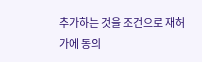추가하는 것을 조건으로 재허가에 동의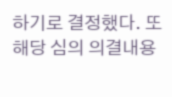하기로 결정했다. 또 해당 심의 의결내용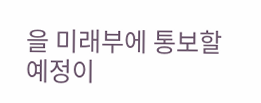을 미래부에 통보할 예정이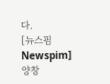다.
[뉴스핌 Newspim] 양창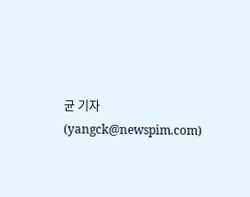균 기자 (yangck@newspim.com)